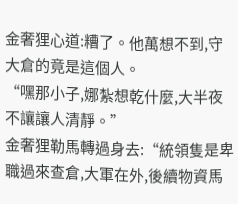金奢狸心道:糟了。他萬想不到,守大倉的竟是這個人。
“嘿那小子,娜紮想乾什麼,大半夜不讓讓人清靜。”
金奢狸勒馬轉過身去:“統領隻是卑職過來查倉,大軍在外,後續物資馬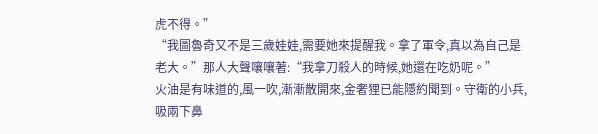虎不得。”
“我圖魯奇又不是三歲娃娃,需要她來提醒我。拿了軍令,真以為自己是老大。”那人大聲嚷嚷著:“我拿刀殺人的時候,她還在吃奶呢。”
火油是有味道的,風一吹,漸漸散開來,金奢狸已能隱約聞到。守衛的小兵,吸兩下鼻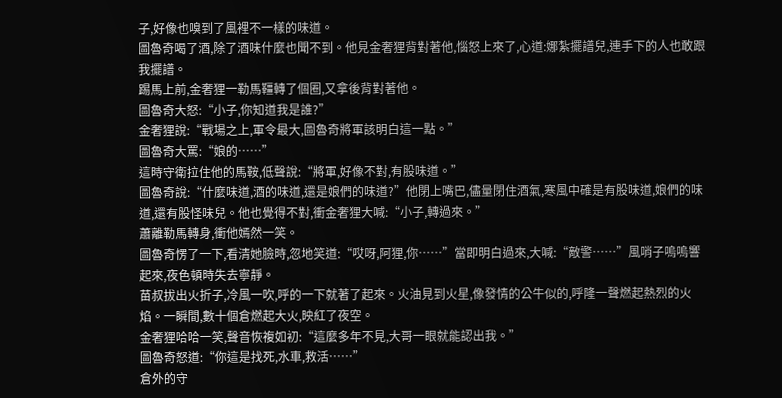子,好像也嗅到了風裡不一樣的味道。
圖魯奇喝了酒,除了酒味什麼也聞不到。他見金奢狸背對著他,惱怒上來了,心道:娜紮擺譜兒,連手下的人也敢跟我擺譜。
踢馬上前,金奢狸一勒馬韁轉了個圈,又拿後背對著他。
圖魯奇大怒:“小子,你知道我是誰?”
金奢狸說:“戰場之上,軍令最大,圖魯奇將軍該明白這一點。”
圖魯奇大罵:“娘的……”
這時守衛拉住他的馬鞍,低聲說:“將軍,好像不對,有股味道。”
圖魯奇說:“什麼味道,酒的味道,還是娘們的味道?”他閉上嘴巴,儘量閉住酒氣,寒風中確是有股味道,娘們的味道,還有股怪味兒。他也覺得不對,衝金奢狸大喊:“小子,轉過來。”
蕭離勒馬轉身,衝他嫣然一笑。
圖魯奇愣了一下,看清她臉時,忽地笑道:“哎呀,阿狸,你……”當即明白過來,大喊:“敵警……”風哨子嗚嗚響起來,夜色頓時失去寧靜。
苗叔拔出火折子,冷風一吹,呼的一下就著了起來。火油見到火星,像發情的公牛似的,呼隆一聲燃起熱烈的火焰。一瞬間,數十個倉燃起大火,映紅了夜空。
金奢狸哈哈一笑,聲音恢複如初:“這麼多年不見,大哥一眼就能認出我。”
圖魯奇怒道:“你這是找死,水車,救活……”
倉外的守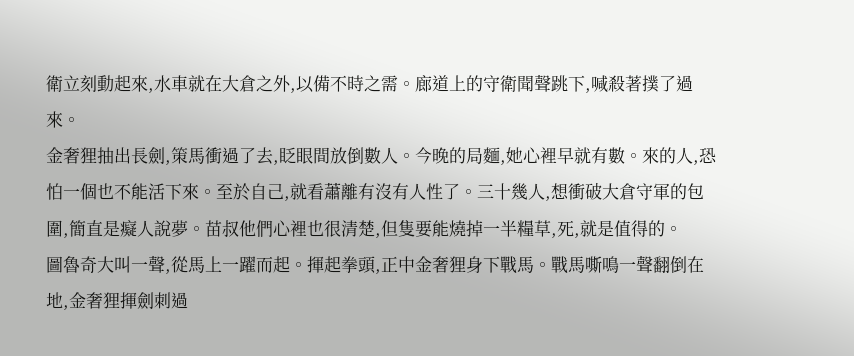衛立刻動起來,水車就在大倉之外,以備不時之需。廊道上的守衛聞聲跳下,喊殺著撲了過來。
金奢狸抽出長劍,策馬衝過了去,眨眼間放倒數人。今晚的局麵,她心裡早就有數。來的人,恐怕一個也不能活下來。至於自己,就看蕭離有沒有人性了。三十幾人,想衝破大倉守軍的包圍,簡直是癡人說夢。苗叔他們心裡也很清楚,但隻要能燒掉一半糧草,死,就是值得的。
圖魯奇大叫一聲,從馬上一躍而起。揮起拳頭,正中金奢狸身下戰馬。戰馬嘶鳴一聲翻倒在地,金奢狸揮劍刺過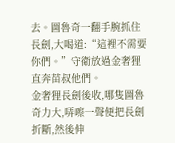去。圖魯奇一翻手腕抓住長劍,大喝道:“這裡不需要你們。”守衛放過金奢狸直奔苗叔他們。
金奢狸長劍後收,哪隻圖魯奇力大,哢嚓一聲便把長劍折斷,然後伸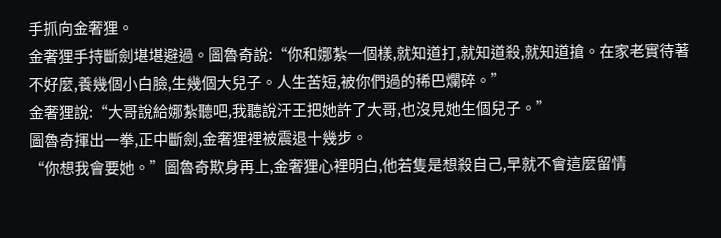手抓向金奢狸。
金奢狸手持斷劍堪堪避過。圖魯奇說:“你和娜紮一個樣,就知道打,就知道殺,就知道搶。在家老實待著不好麼,養幾個小白臉,生幾個大兒子。人生苦短,被你們過的稀巴爛碎。”
金奢狸說:“大哥說給娜紮聽吧,我聽說汗王把她許了大哥,也沒見她生個兒子。”
圖魯奇揮出一拳,正中斷劍,金奢狸裡被震退十幾步。
“你想我會要她。”圖魯奇欺身再上,金奢狸心裡明白,他若隻是想殺自己,早就不會這麼留情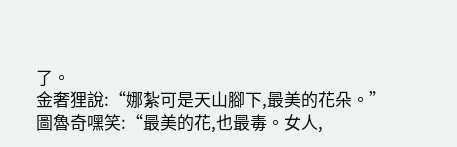了。
金奢狸說:“娜紮可是天山腳下,最美的花朵。”
圖魯奇嘿笑:“最美的花,也最毒。女人,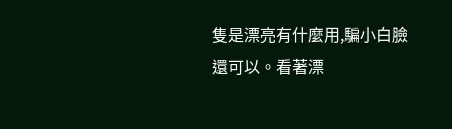隻是漂亮有什麼用,騙小白臉還可以。看著漂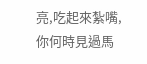亮,吃起來紮嘴,你何時見過馬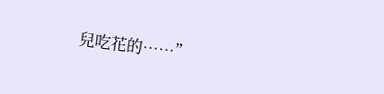兒吃花的……”